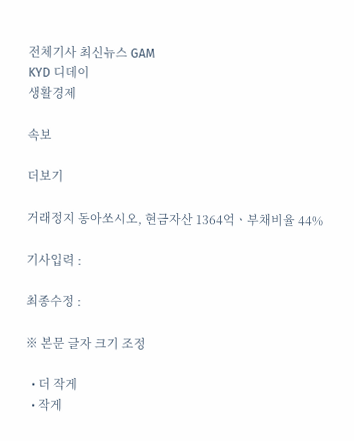전체기사 최신뉴스 GAM
KYD 디데이
생활경제

속보

더보기

거래정지 동아쏘시오, 현금자산 1364억ㆍ부채비율 44%

기사입력 :

최종수정 :

※ 본문 글자 크기 조정

  • 더 작게
  • 작게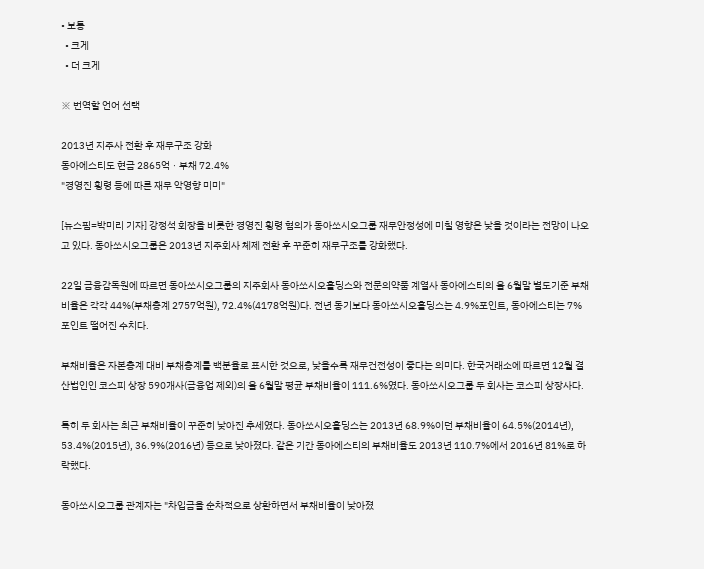• 보통
  • 크게
  • 더 크게

※ 번역할 언어 선택

2013년 지주사 전환 후 재무구조 강화
동아에스티도 현금 2865억ㆍ부채 72.4%
"경영진 횡령 등에 따른 재무 악영향 미미"

[뉴스핌=박미리 기자] 강정석 회장을 비롯한 경영진 횡령 혐의가 동아쏘시오그룹 재무안정성에 미칠 영향은 낮을 것이라는 전망이 나오고 있다. 동아쏘시오그룹은 2013년 지주회사 체제 전환 후 꾸준히 재무구조를 강화했다.

22일 금융감독원에 따르면 동아쏘시오그룹의 지주회사 동아쏘시오홀딩스와 전문의약품 계열사 동아에스티의 올 6월말 별도기준 부채비율은 각각 44%(부채총계 2757억원), 72.4%(4178억원)다. 전년 동기보다 동아쏘시오홀딩스는 4.9%포인트, 동아에스티는 7%포인트 떨어진 수치다.

부채비율은 자본총계 대비 부채총계를 백분율로 표시한 것으로, 낮을수록 재무건전성이 좋다는 의미다. 한국거래소에 따르면 12월 결산법인인 코스피 상장 590개사(금융업 제외)의 올 6월말 평균 부채비율이 111.6%였다. 동아쏘시오그룹 두 회사는 코스피 상장사다.

특히 두 회사는 최근 부채비율이 꾸준히 낮아진 추세였다. 동아쏘시오홀딩스는 2013년 68.9%이던 부채비율이 64.5%(2014년), 53.4%(2015년), 36.9%(2016년) 등으로 낮아졌다. 같은 기간 동아에스티의 부채비율도 2013년 110.7%에서 2016년 81%로 하락했다.

동아쏘시오그룹 관계자는 "차입금을 순차적으로 상환하면서 부채비율이 낮아졌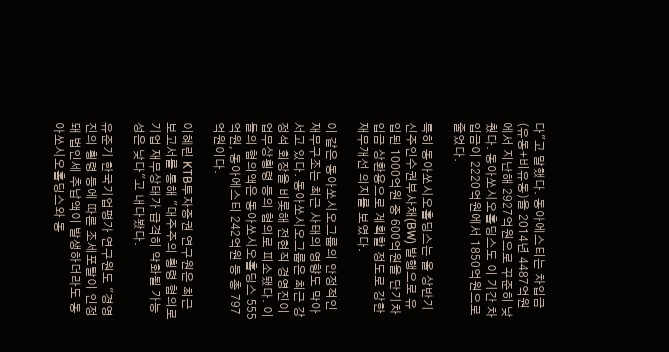다"고 말했다. 동아에스티는 차입금(유동+비유동)을 2014년 4487억원에서 지난해 2927억원으로 꾸준히 낮췄다. 동아쏘시오홀딩스도 이 기간 차입금이 2220억원에서 1850억원으로 줄었다.

특히 동아쏘시오홀딩스는 올 상반기 신주인수권부사채(BW) 발행으로 유입된 1000억원 중 600억원을 단기차입금 상환용으로 계획할 정도로 강한 재무개선 의지를 보였다.

이 같은 동아쏘시오그룹의 안정적인 재무구조는 최근 사태의 영향도 막아서고 있다. 동아쏘시오그룹은 최근 강정석 회장을 비롯해 전현직 경영진이 업무상횡령 등의 혐의로 피소됐다. 이들의 혐의액은 동아쏘시오홀딩스 555억원, 동아에스티 242억원 등 총 797억원이다.

이혜린 KTB투자증권 연구원은 최근 보고서를 통해 "대주주의 횡령 혐의로 기업 재무상태가 급격히 악화될 가능성은 낮다"고 내다봤다.

유준기 한국기업평가 연구원도 "경영진의 횡령 등에 따른 조세포탈이 인정돼 법인세 추납액이 발생하더라도 동아쏘시오홀딩스와 동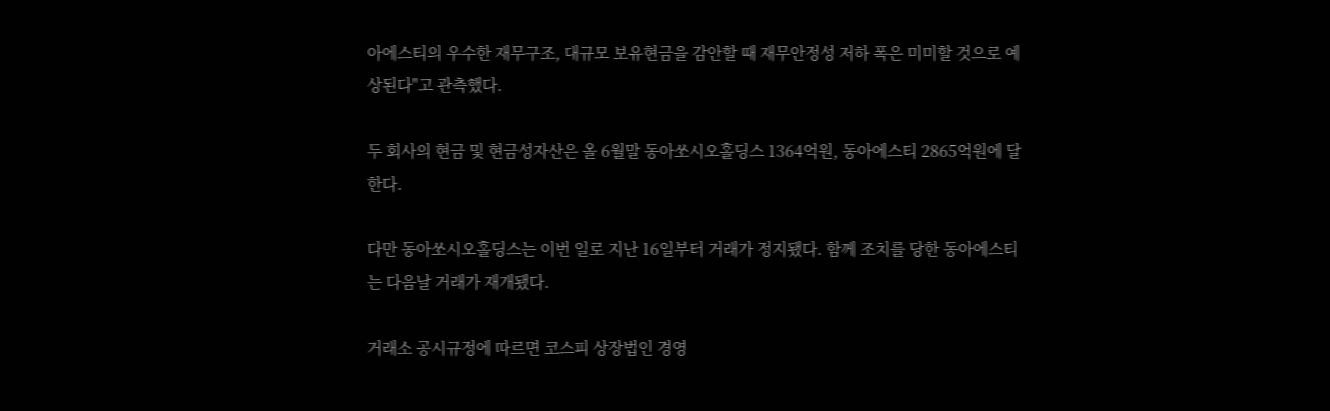아에스티의 우수한 재무구조, 대규모 보유현금을 감안할 때 재무안정성 저하 폭은 미미할 것으로 예상된다"고 관측했다.

두 회사의 현금 및 현금성자산은 올 6월말 동아쏘시오홀딩스 1364억원, 동아에스티 2865억원에 달한다.

다만 동아쏘시오홀딩스는 이번 일로 지난 16일부터 거래가 정지됐다. 함께 조치를 당한 동아에스티는 다음날 거래가 재개됐다.

거래소 공시규정에 따르면 코스피 상장법인 경영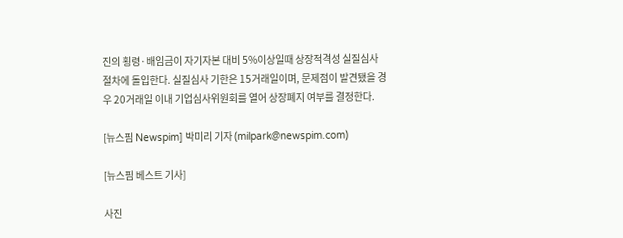진의 횡령·배임금이 자기자본 대비 5%이상일때 상장적격성 실질심사 절차에 돌입한다. 실질심사 기한은 15거래일이며, 문제점이 발견됐을 경우 20거래일 이내 기업심사위원회를 열어 상장폐지 여부를 결정한다.

[뉴스핌 Newspim] 박미리 기자 (milpark@newspim.com)

[뉴스핌 베스트 기사]

사진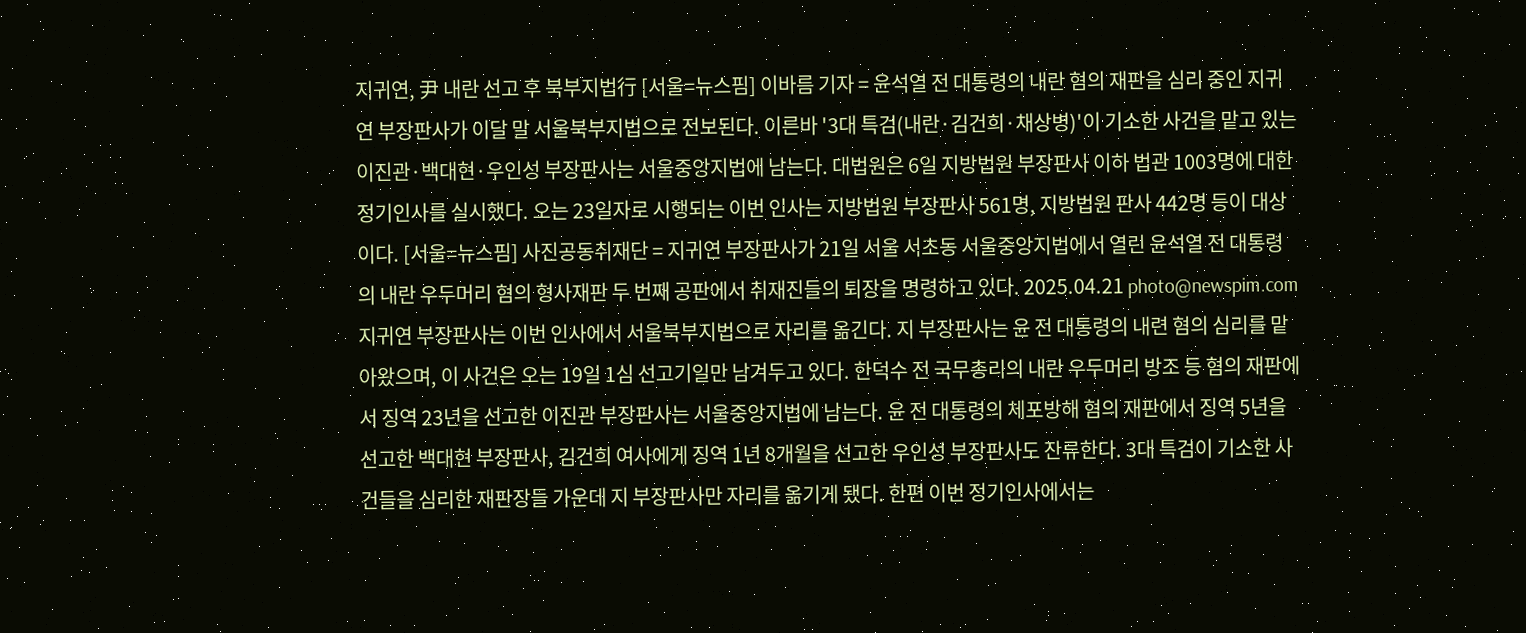지귀연, 尹 내란 선고 후 북부지법行 [서울=뉴스핌] 이바름 기자 = 윤석열 전 대통령의 내란 혐의 재판을 심리 중인 지귀연 부장판사가 이달 말 서울북부지법으로 전보된다. 이른바 '3대 특검(내란·김건희·채상병)'이 기소한 사건을 맡고 있는 이진관·백대현·우인성 부장판사는 서울중앙지법에 남는다. 대법원은 6일 지방법원 부장판사 이하 법관 1003명에 대한 정기인사를 실시했다. 오는 23일자로 시행되는 이번 인사는 지방법원 부장판사 561명, 지방법원 판사 442명 등이 대상이다. [서울=뉴스핌] 사진공동취재단 = 지귀연 부장판사가 21일 서울 서초동 서울중앙지법에서 열린 윤석열 전 대통령의 내란 우두머리 혐의 형사재판 두 번째 공판에서 취재진들의 퇴장을 명령하고 있다. 2025.04.21 photo@newspim.com 지귀연 부장판사는 이번 인사에서 서울북부지법으로 자리를 옮긴다. 지 부장판사는 윤 전 대통령의 내련 혐의 심리를 맡아왔으며, 이 사건은 오는 19일 1심 선고기일만 남겨두고 있다. 한덕수 전 국무총리의 내란 우두머리 방조 등 혐의 재판에서 징역 23년을 선고한 이진관 부장판사는 서울중앙지법에 남는다. 윤 전 대통령의 체포방해 혐의 재판에서 징역 5년을 선고한 백대현 부장판사, 김건희 여사에게 징역 1년 8개월을 선고한 우인성 부장판사도 잔류한다. 3대 특검이 기소한 사건들을 심리한 재판장들 가운데 지 부장판사만 자리를 옮기게 됐다. 한편 이번 정기인사에서는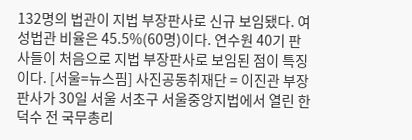132명의 법관이 지법 부장판사로 신규 보임됐다. 여성법관 비율은 45.5%(60명)이다. 연수원 40기 판사들이 처음으로 지법 부장판사로 보임된 점이 특징이다. [서울=뉴스핌] 사진공동취재단 = 이진관 부장판사가 30일 서울 서초구 서울중앙지법에서 열린 한덕수 전 국무총리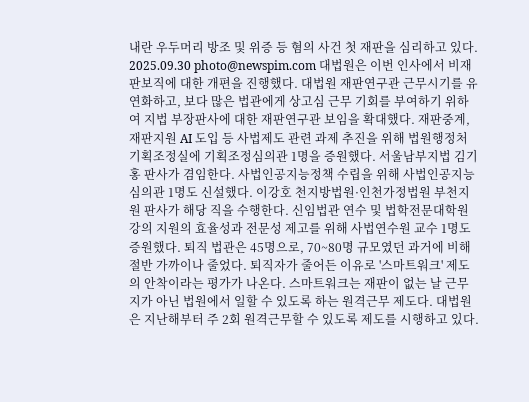내란 우두머리 방조 및 위증 등 혐의 사건 첫 재판을 심리하고 있다. 2025.09.30 photo@newspim.com 대법원은 이번 인사에서 비재판보직에 대한 개편을 진행했다. 대법원 재판연구관 근무시기를 유연화하고, 보다 많은 법관에게 상고심 근무 기회를 부여하기 위하여 지법 부장판사에 대한 재판연구관 보임을 확대했다. 재판중계, 재판지원 AI 도입 등 사법제도 관련 과제 추진을 위해 법원행정처 기획조정실에 기획조정심의관 1명을 증원했다. 서울남부지법 김기홍 판사가 겸임한다. 사법인공지능정책 수립을 위해 사법인공지능심의관 1명도 신설했다. 이강호 천지방법원·인천가정법원 부천지원 판사가 해당 직을 수행한다. 신임법관 연수 및 법학전문대학원 강의 지원의 효율성과 전문성 제고를 위해 사법연수원 교수 1명도 증원했다. 퇴직 법관은 45명으로, 70~80명 규모였던 과거에 비해 절반 가까이나 줄었다. 퇴직자가 줄어든 이유로 '스마트워크' 제도의 안착이라는 평가가 나온다. 스마트워크는 재판이 없는 날 근무지가 아닌 법원에서 일할 수 있도록 하는 원격근무 제도다. 대법원은 지난해부터 주 2회 원격근무할 수 있도록 제도를 시행하고 있다.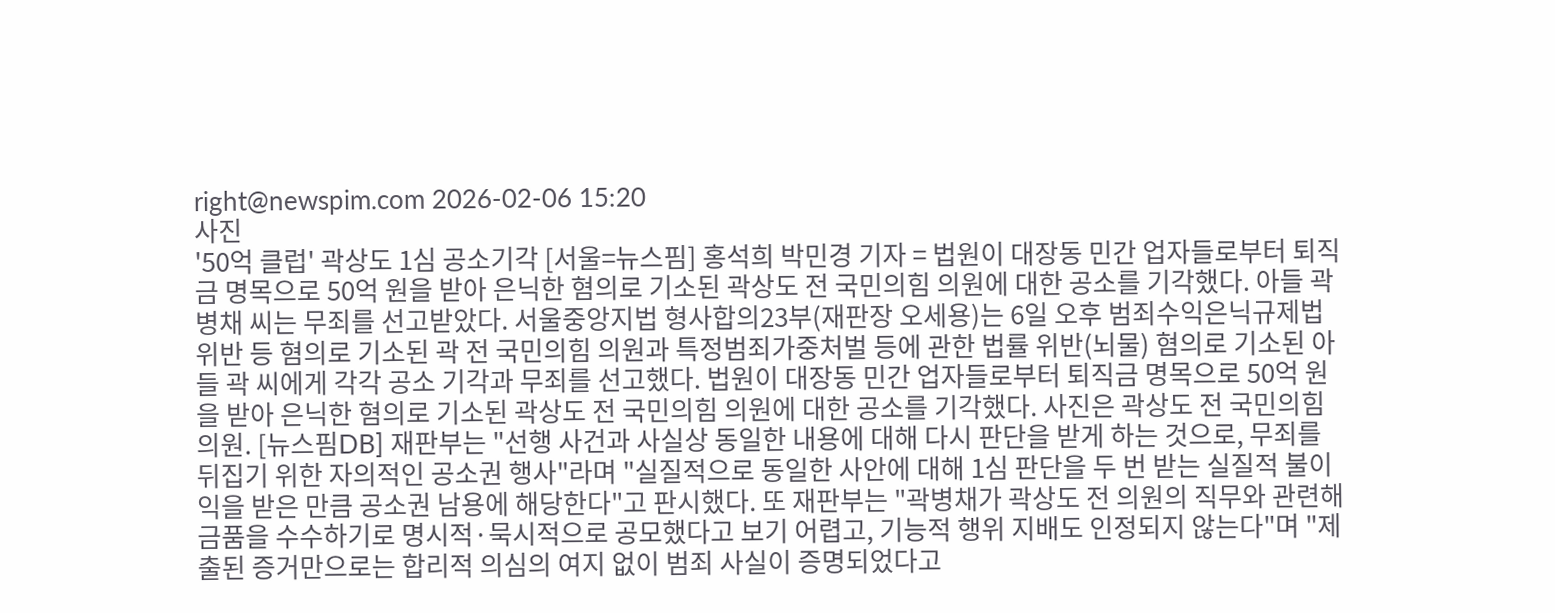right@newspim.com 2026-02-06 15:20
사진
'50억 클럽' 곽상도 1심 공소기각 [서울=뉴스핌] 홍석희 박민경 기자 = 법원이 대장동 민간 업자들로부터 퇴직금 명목으로 50억 원을 받아 은닉한 혐의로 기소된 곽상도 전 국민의힘 의원에 대한 공소를 기각했다. 아들 곽병채 씨는 무죄를 선고받았다. 서울중앙지법 형사합의23부(재판장 오세용)는 6일 오후 범죄수익은닉규제법 위반 등 혐의로 기소된 곽 전 국민의힘 의원과 특정범죄가중처벌 등에 관한 법률 위반(뇌물) 혐의로 기소된 아들 곽 씨에게 각각 공소 기각과 무죄를 선고했다. 법원이 대장동 민간 업자들로부터 퇴직금 명목으로 50억 원을 받아 은닉한 혐의로 기소된 곽상도 전 국민의힘 의원에 대한 공소를 기각했다. 사진은 곽상도 전 국민의힘 의원. [뉴스핌DB] 재판부는 "선행 사건과 사실상 동일한 내용에 대해 다시 판단을 받게 하는 것으로, 무죄를 뒤집기 위한 자의적인 공소권 행사"라며 "실질적으로 동일한 사안에 대해 1심 판단을 두 번 받는 실질적 불이익을 받은 만큼 공소권 남용에 해당한다"고 판시했다. 또 재판부는 "곽병채가 곽상도 전 의원의 직무와 관련해 금품을 수수하기로 명시적·묵시적으로 공모했다고 보기 어렵고, 기능적 행위 지배도 인정되지 않는다"며 "제출된 증거만으로는 합리적 의심의 여지 없이 범죄 사실이 증명되었다고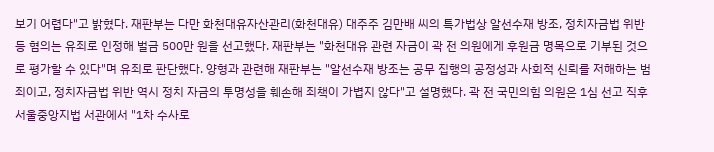보기 어렵다"고 밝혔다. 재판부는 다만 화천대유자산관리(화천대유) 대주주 김만배 씨의 특가법상 알선수재 방조, 정치자금법 위반 등 혐의는 유죄로 인정해 벌금 500만 원을 선고했다. 재판부는 "화천대유 관련 자금이 곽 전 의원에게 후원금 명목으로 기부된 것으로 평가할 수 있다"며 유죄로 판단했다. 양형과 관련해 재판부는 "알선수재 방조는 공무 집행의 공정성과 사회적 신뢰를 저해하는 범죄이고, 정치자금법 위반 역시 정치 자금의 투명성을 훼손해 죄책이 가볍지 않다"고 설명했다. 곽 전 국민의힘 의원은 1심 선고 직후 서울중앙지법 서관에서 "1차 수사로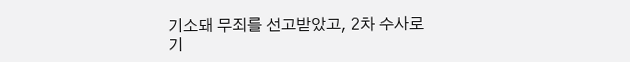기소돼 무죄를 선고받았고, 2차 수사로 기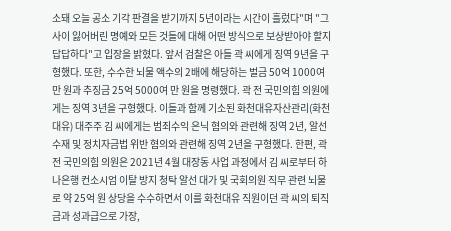소돼 오늘 공소 기각 판결을 받기까지 5년이라는 시간이 흘렀다"며 "그 사이 잃어버린 명예와 모든 것들에 대해 어떤 방식으로 보상받아야 할지 답답하다"고 입장을 밝혔다. 앞서 검찰은 아들 곽 씨에게 징역 9년을 구형했다. 또한, 수수한 뇌물 액수의 2배에 해당하는 벌금 50억 1000여 만 원과 추징금 25억 5000여 만 원을 명령했다. 곽 전 국민의힘 의원에게는 징역 3년을 구형했다. 이들과 함께 기소된 화천대유자산관리(화천대유) 대주주 김 씨에게는 범죄수익 은닉 혐의와 관련해 징역 2년, 알선수재 및 정치자금법 위반 혐의와 관련해 징역 2년을 구형했다. 한편, 곽 전 국민의힘 의원은 2021년 4월 대장동 사업 과정에서 김 씨로부터 하나은행 컨소시엄 이탈 방지 청탁 알선 대가 및 국회의원 직무 관련 뇌물로 약 25억 원 상당을 수수하면서 이를 화천대유 직원이던 곽 씨의 퇴직금과 성과급으로 가장,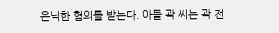은닉한 혐의를 받는다. 아들 곽 씨는 곽 전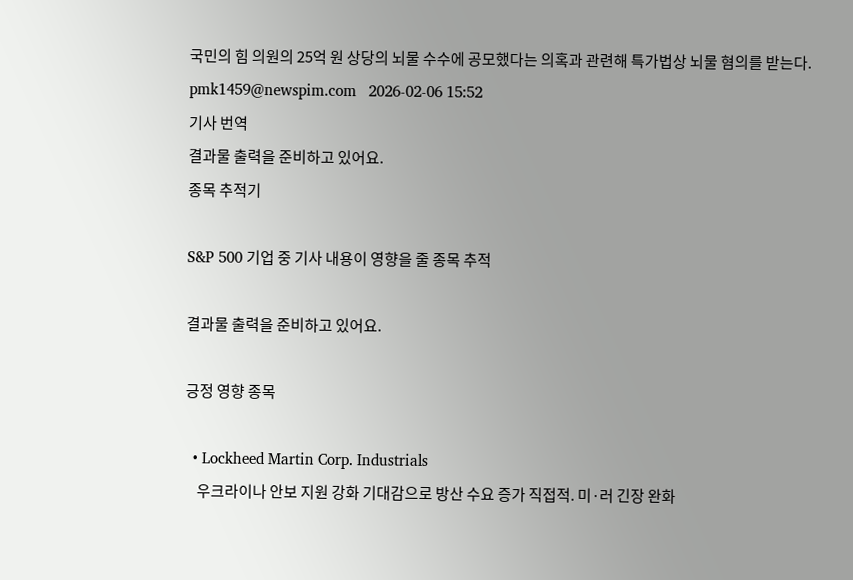국민의 힘 의원의 25억 원 상당의 뇌물 수수에 공모했다는 의혹과 관련해 특가법상 뇌물 혐의를 받는다. pmk1459@newspim.com   2026-02-06 15:52
기사 번역
결과물 출력을 준비하고 있어요.
종목 추적기

S&P 500 기업 중 기사 내용이 영향을 줄 종목 추적

결과물 출력을 준비하고 있어요.

긍정 영향 종목

  • Lockheed Martin Corp. Industrials
    우크라이나 안보 지원 강화 기대감으로 방산 수요 증가 직접적. 미·러 긴장 완화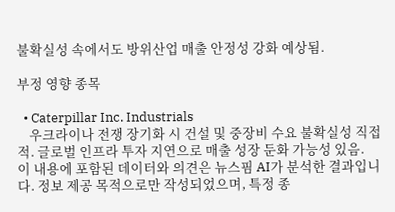불확실성 속에서도 방위산업 매출 안정성 강화 예상됨.

부정 영향 종목

  • Caterpillar Inc. Industrials
    우크라이나 전쟁 장기화 시 건설 및 중장비 수요 불확실성 직접적. 글로벌 인프라 투자 지연으로 매출 성장 둔화 가능성 있음.
이 내용에 포함된 데이터와 의견은 뉴스핌 AI가 분석한 결과입니다. 정보 제공 목적으로만 작성되었으며, 특정 종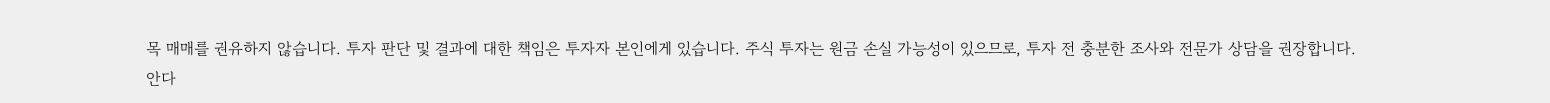목 매매를 권유하지 않습니다. 투자 판단 및 결과에 대한 책임은 투자자 본인에게 있습니다. 주식 투자는 원금 손실 가능성이 있으므로, 투자 전 충분한 조사와 전문가 상담을 권장합니다.
안다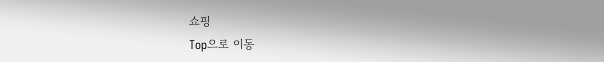쇼핑
Top으로 이동